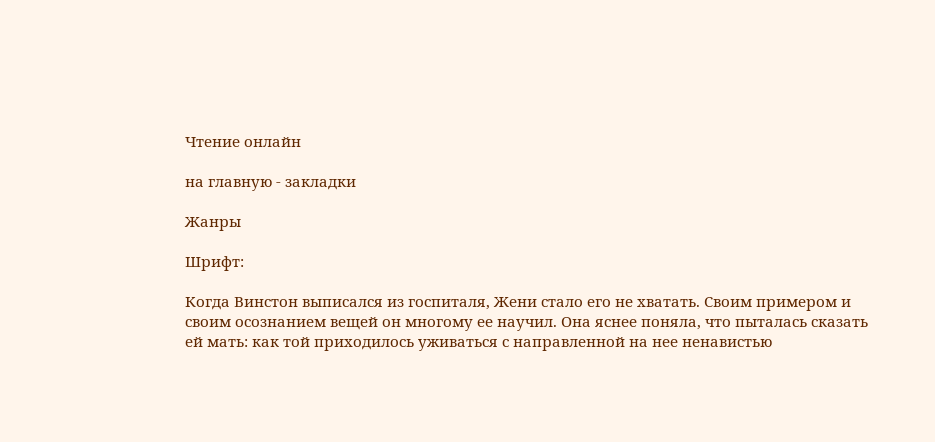Чтение онлайн

на главную - закладки

Жанры

Шрифт:

Когда Винстон выписался из госпиталя, Жени стало его не хватать. Своим примером и своим осознанием вещей он многому ее научил. Она яснее поняла, что пыталась сказать ей мать: как той приходилось уживаться с направленной на нее ненавистью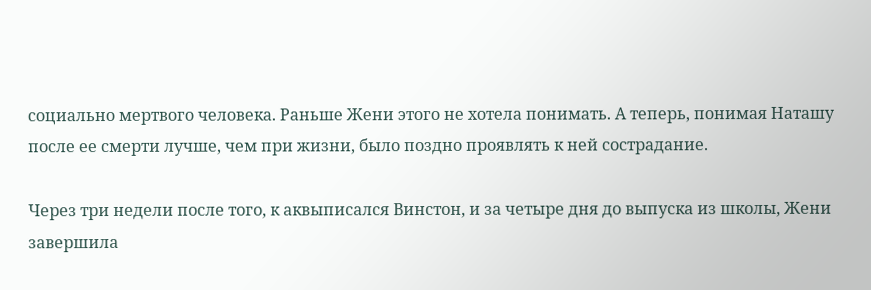социально мертвого человека. Раньше Жени этого не хотела понимать. А теперь, понимая Наташу после ее смерти лучше, чем при жизни, было поздно проявлять к ней сострадание.

Через три недели после того, к аквыписался Винстон, и за четыре дня до выпуска из школы, Жени завершила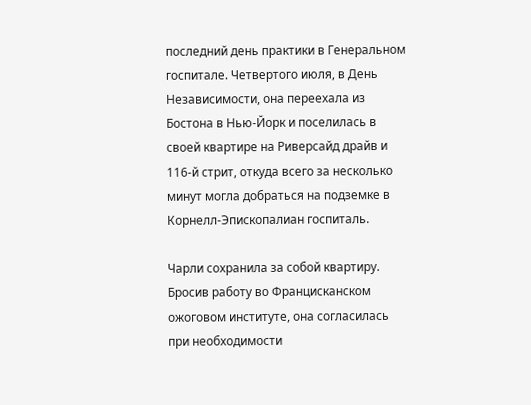последний день практики в Генеральном госпитале. Четвертого июля, в День Независимости, она переехала из Бостона в Нью-Йорк и поселилась в своей квартире на Риверсайд драйв и 116-й стрит, откуда всего за несколько минут могла добраться на подземке в Корнелл-Эпископалиан госпиталь.

Чарли сохранила за собой квартиру. Бросив работу во Францисканском ожоговом институте, она согласилась при необходимости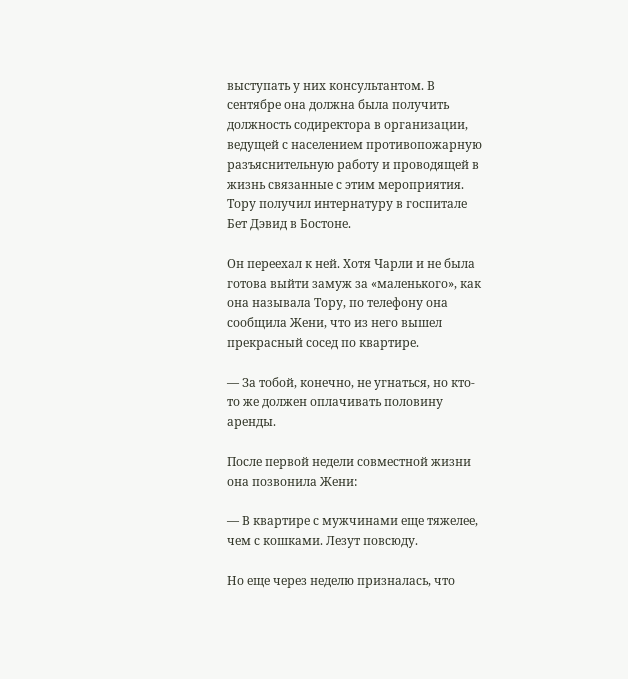выступать у них консультантом. В сентябре она должна была получить должность содиректора в организации, ведущей с населением противопожарную разъяснительную работу и проводящей в жизнь связанные с этим мероприятия. Тору получил интернатуру в госпитале Бет Дэвид в Бостоне.

Он переехал к ней. Хотя Чарли и не была готова выйти замуж за «маленького», как она называла Тору, по телефону она сообщила Жени, что из него вышел прекрасный сосед по квартире.

— За тобой, конечно, не угнаться, но кто-то же должен оплачивать половину аренды.

После первой недели совместной жизни она позвонила Жени:

— В квартире с мужчинами еще тяжелее, чем с кошками. Лезут повсюду.

Но еще через неделю призналась, что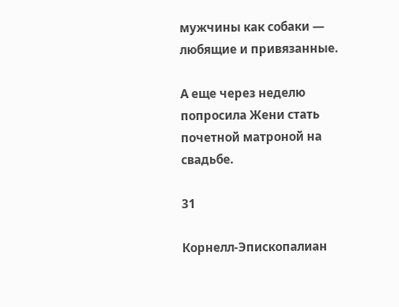мужчины как собаки — любящие и привязанные.

А еще через неделю попросила Жени стать почетной матроной на свадьбе.

31

Корнелл-Эпископалиан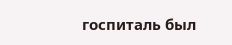госпиталь был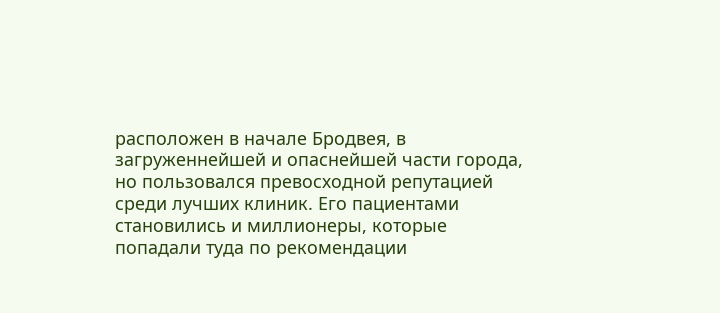расположен в начале Бродвея, в загруженнейшей и опаснейшей части города, но пользовался превосходной репутацией среди лучших клиник. Его пациентами становились и миллионеры, которые попадали туда по рекомендации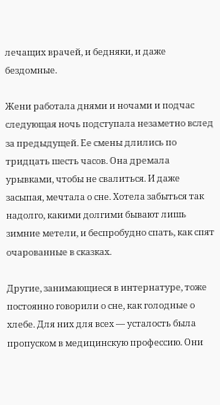лечащих врачей, и бедняки, и даже бездомные.

Жени работала днями и ночами и подчас следующая ночь подступала незаметно вслед за предыдущей. Ее смены длились по тридцать шесть часов. Она дремала урывками, чтобы не свалиться. И даже засыпая, мечтала о сне. Хотела забыться так надолго, какими долгими бывают лишь зимние метели, и беспробудно спать, как спят очарованные в сказках.

Другие, занимающиеся в интернатуре, тоже постоянно говорили о сне, как голодные о хлебе. Для них для всех — усталость была пропуском в медицинскую профессию. Они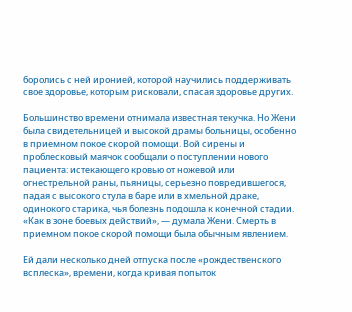боролись с ней иронией, которой научились поддерживать свое здоровье, которым рисковали, спасая здоровье других.

Большинство времени отнимала известная текучка. Но Жени была свидетельницей и высокой драмы больницы, особенно в приемном покое скорой помощи. Вой сирены и проблесковый маячок сообщали о поступлении нового пациента: истекающего кровью от ножевой или огнестрельной раны, пьяницы, серьезно повредившегося, падая с высокого стула в баре или в хмельной драке, одинокого старика, чья болезнь подошла к конечной стадии. «Как в зоне боевых действий», — думала Жени. Смерть в приемном покое скорой помощи была обычным явлением.

Ей дали несколько дней отпуска после «рождественского всплеска», времени, когда кривая попыток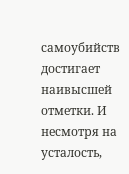самоубийств достигает наивысшей отметки. И несмотря на усталость,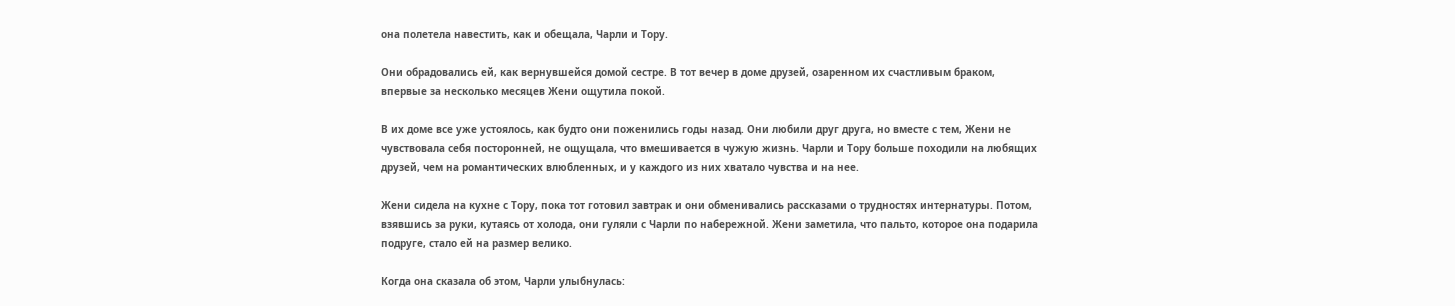она полетела навестить, как и обещала, Чарли и Тору.

Они обрадовались ей, как вернувшейся домой сестре. В тот вечер в доме друзей, озаренном их счастливым браком, впервые за несколько месяцев Жени ощутила покой.

В их доме все уже устоялось, как будто они поженились годы назад. Они любили друг друга, но вместе с тем, Жени не чувствовала себя посторонней, не ощущала, что вмешивается в чужую жизнь. Чарли и Тору больше походили на любящих друзей, чем на романтических влюбленных, и у каждого из них хватало чувства и на нее.

Жени сидела на кухне с Тору, пока тот готовил завтрак и они обменивались рассказами о трудностях интернатуры. Потом, взявшись за руки, кутаясь от холода, они гуляли с Чарли по набережной. Жени заметила, что пальто, которое она подарила подруге, стало ей на размер велико.

Когда она сказала об этом, Чарли улыбнулась: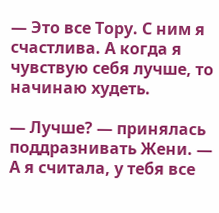— Это все Тору. С ним я счастлива. А когда я чувствую себя лучше, то начинаю худеть.

— Лучше? — принялась поддразнивать Жени. — А я считала, у тебя все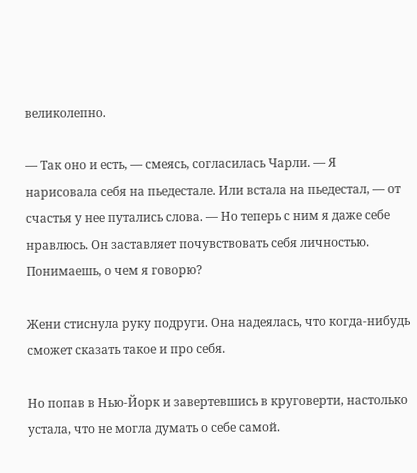великолепно.

— Так оно и есть, — смеясь, согласилась Чарли. — Я нарисовала себя на пьедестале. Или встала на пьедестал, — от счастья у нее путались слова. — Но теперь с ним я даже себе нравлюсь. Он заставляет почувствовать себя личностью. Понимаешь, о чем я говорю?

Жени стиснула руку подруги. Она надеялась, что когда-нибудь сможет сказать такое и про себя.

Но попав в Нью-Йорк и завертевшись в круговерти, настолько устала, что не могла думать о себе самой.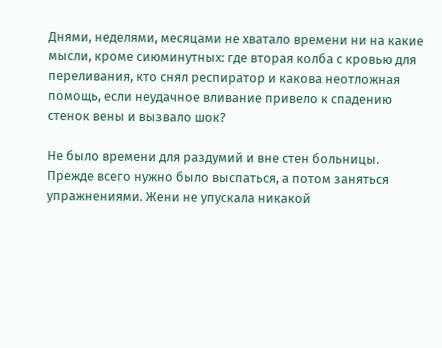Днями, неделями, месяцами не хватало времени ни на какие мысли, кроме сиюминутных: где вторая колба с кровью для переливания, кто снял респиратор и какова неотложная помощь, если неудачное вливание привело к спадению стенок вены и вызвало шок?

Не было времени для раздумий и вне стен больницы. Прежде всего нужно было выспаться, а потом заняться упражнениями. Жени не упускала никакой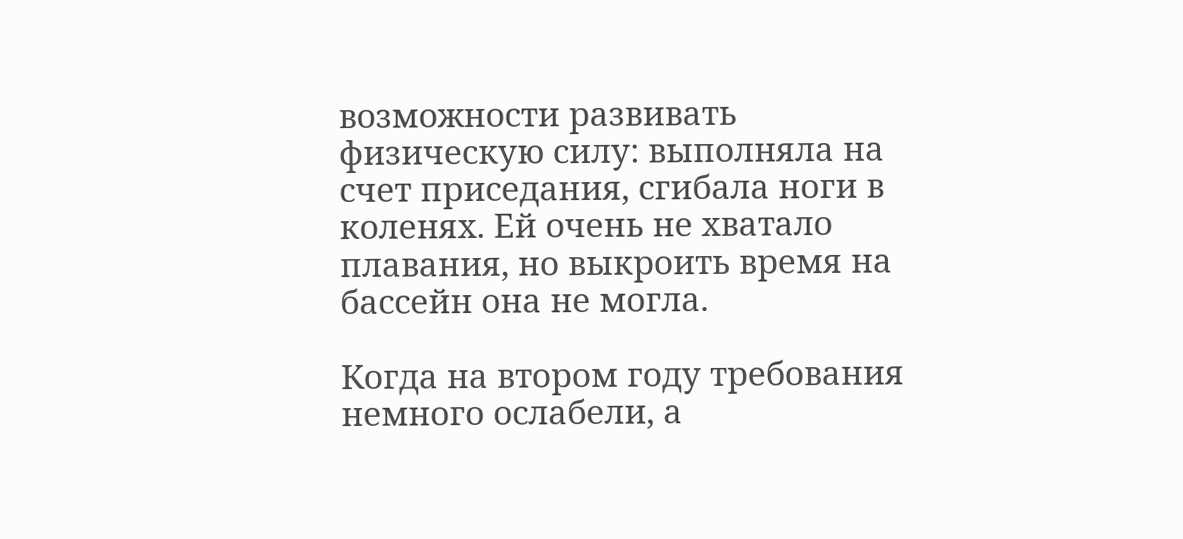возможности развивать физическую силу: выполняла на счет приседания, сгибала ноги в коленях. Ей очень не хватало плавания, но выкроить время на бассейн она не могла.

Когда на втором году требования немного ослабели, а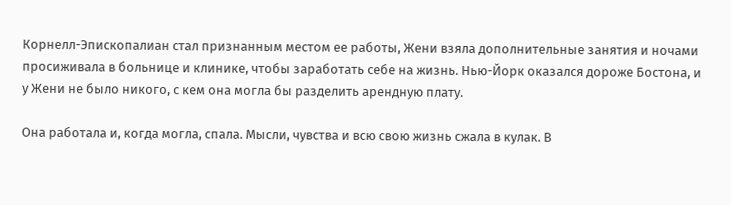Корнелл-Эпископалиан стал признанным местом ее работы, Жени взяла дополнительные занятия и ночами просиживала в больнице и клинике, чтобы заработать себе на жизнь. Нью-Йорк оказался дороже Бостона, и у Жени не было никого, с кем она могла бы разделить арендную плату.

Она работала и, когда могла, спала. Мысли, чувства и всю свою жизнь сжала в кулак. В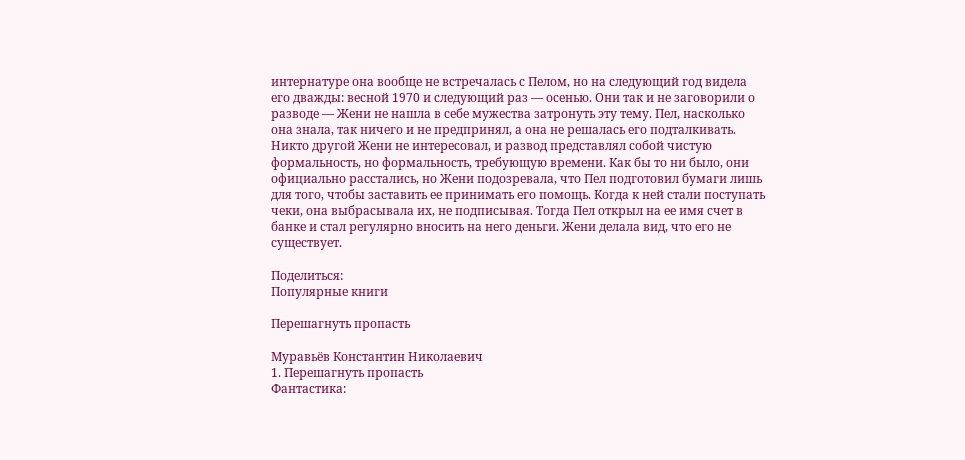интернатуре она вообще не встречалась с Пелом, но на следующий год видела его дважды: весной 1970 и следующий раз — осенью. Они так и не заговорили о разводе — Жени не нашла в себе мужества затронуть эту тему. Пел, насколько она знала, так ничего и не предпринял, а она не решалась его подталкивать. Никто другой Жени не интересовал, и развод представлял собой чистую формальность, но формальность, требующую времени. Как бы то ни было, они официально расстались, но Жени подозревала, что Пел подготовил бумаги лишь для того, чтобы заставить ее принимать его помощь. Когда к ней стали поступать чеки, она выбрасывала их, не подписывая. Тогда Пел открыл на ее имя счет в банке и стал регулярно вносить на него деньги. Жени делала вид, что его не существует.

Поделиться:
Популярные книги

Перешагнуть пропасть

Муравьёв Константин Николаевич
1. Перешагнуть пропасть
Фантастика: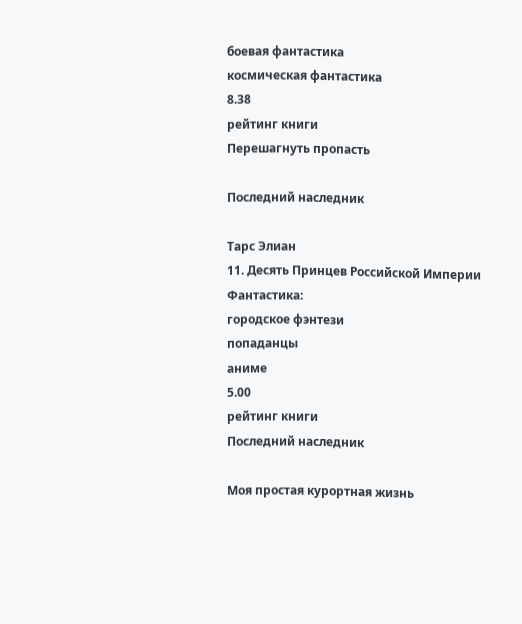боевая фантастика
космическая фантастика
8.38
рейтинг книги
Перешагнуть пропасть

Последний наследник

Тарс Элиан
11. Десять Принцев Российской Империи
Фантастика:
городское фэнтези
попаданцы
аниме
5.00
рейтинг книги
Последний наследник

Моя простая курортная жизнь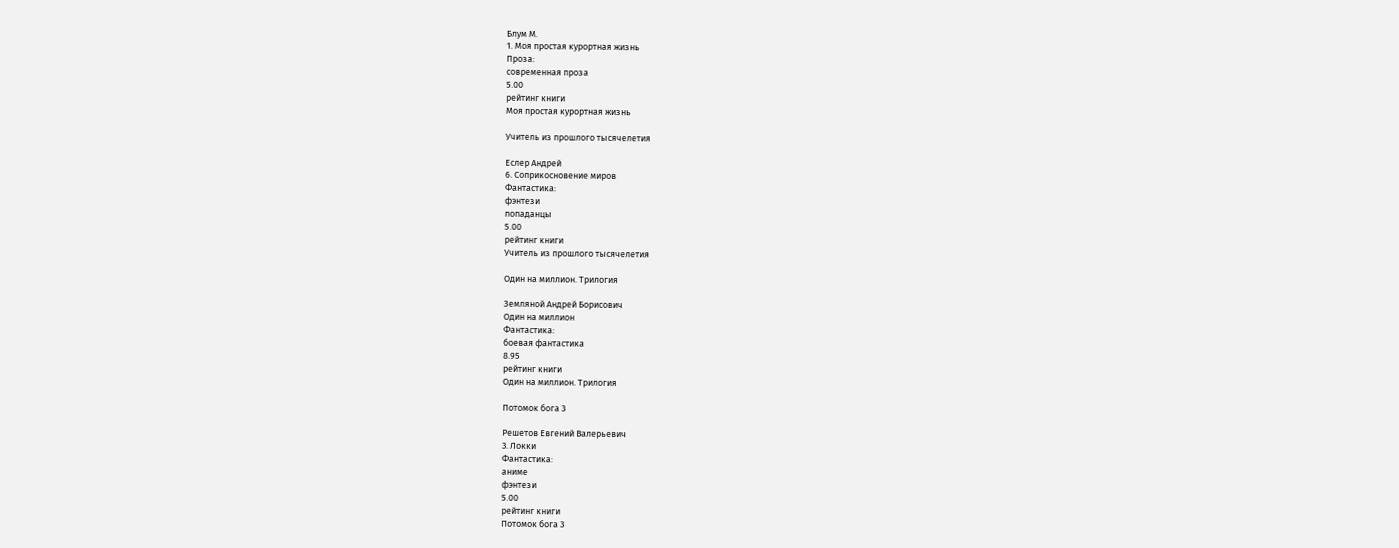Блум М.
1. Моя простая курортная жизнь
Проза:
современная проза
5.00
рейтинг книги
Моя простая курортная жизнь

Учитель из прошлого тысячелетия

Еслер Андрей
6. Соприкосновение миров
Фантастика:
фэнтези
попаданцы
5.00
рейтинг книги
Учитель из прошлого тысячелетия

Один на миллион. Трилогия

Земляной Андрей Борисович
Один на миллион
Фантастика:
боевая фантастика
8.95
рейтинг книги
Один на миллион. Трилогия

Потомок бога 3

Решетов Евгений Валерьевич
3. Локки
Фантастика:
аниме
фэнтези
5.00
рейтинг книги
Потомок бога 3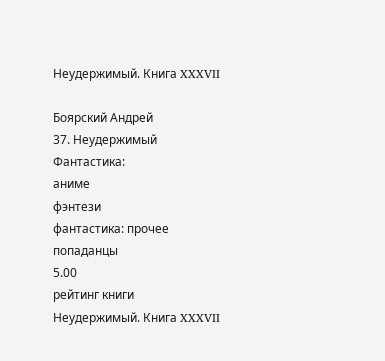Неудержимый. Книга XXXVII

Боярский Андрей
37. Неудержимый
Фантастика:
аниме
фэнтези
фантастика: прочее
попаданцы
5.00
рейтинг книги
Неудержимый. Книга XXXVII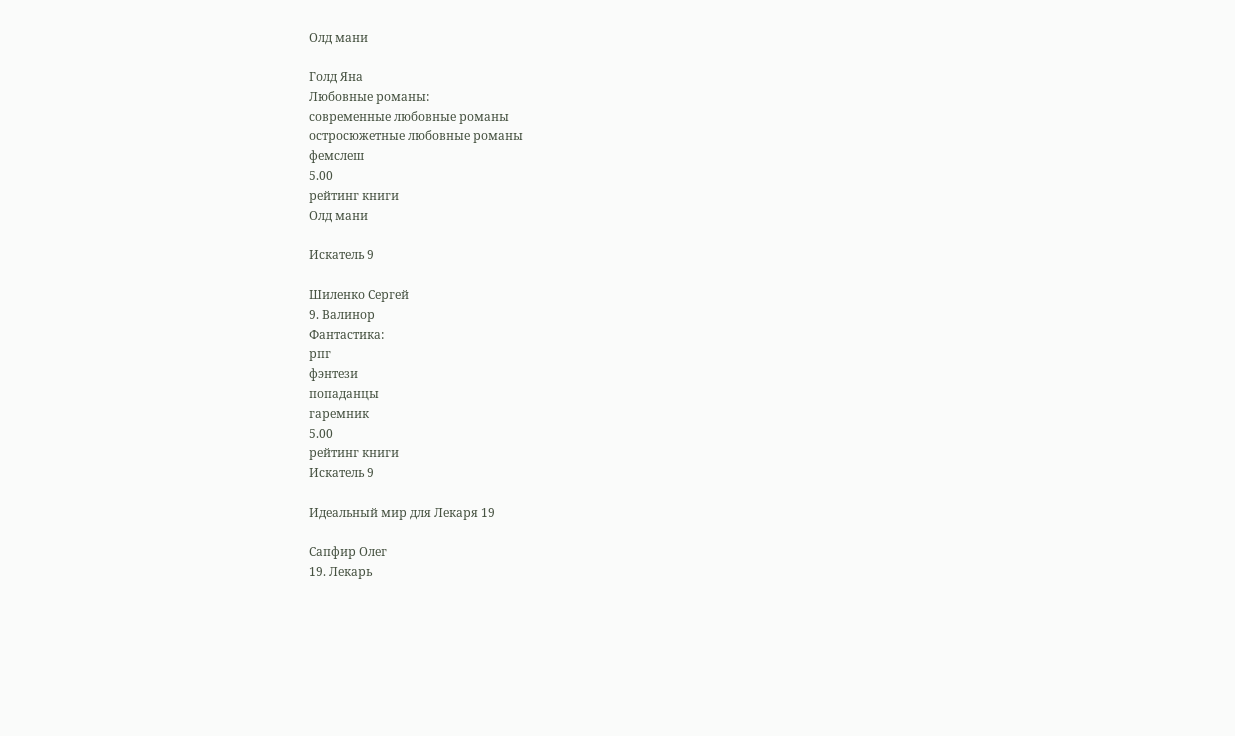Олд мани

Голд Яна
Любовные романы:
современные любовные романы
остросюжетные любовные романы
фемслеш
5.00
рейтинг книги
Олд мани

Искатель 9

Шиленко Сергей
9. Валинор
Фантастика:
рпг
фэнтези
попаданцы
гаремник
5.00
рейтинг книги
Искатель 9

Идеальный мир для Лекаря 19

Сапфир Олег
19. Лекарь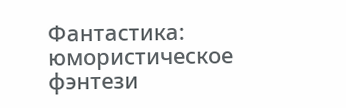Фантастика:
юмористическое фэнтези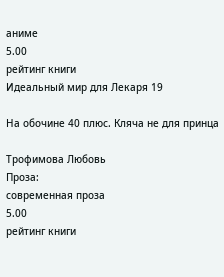аниме
5.00
рейтинг книги
Идеальный мир для Лекаря 19

На обочине 40 плюс. Кляча не для принца

Трофимова Любовь
Проза:
современная проза
5.00
рейтинг книги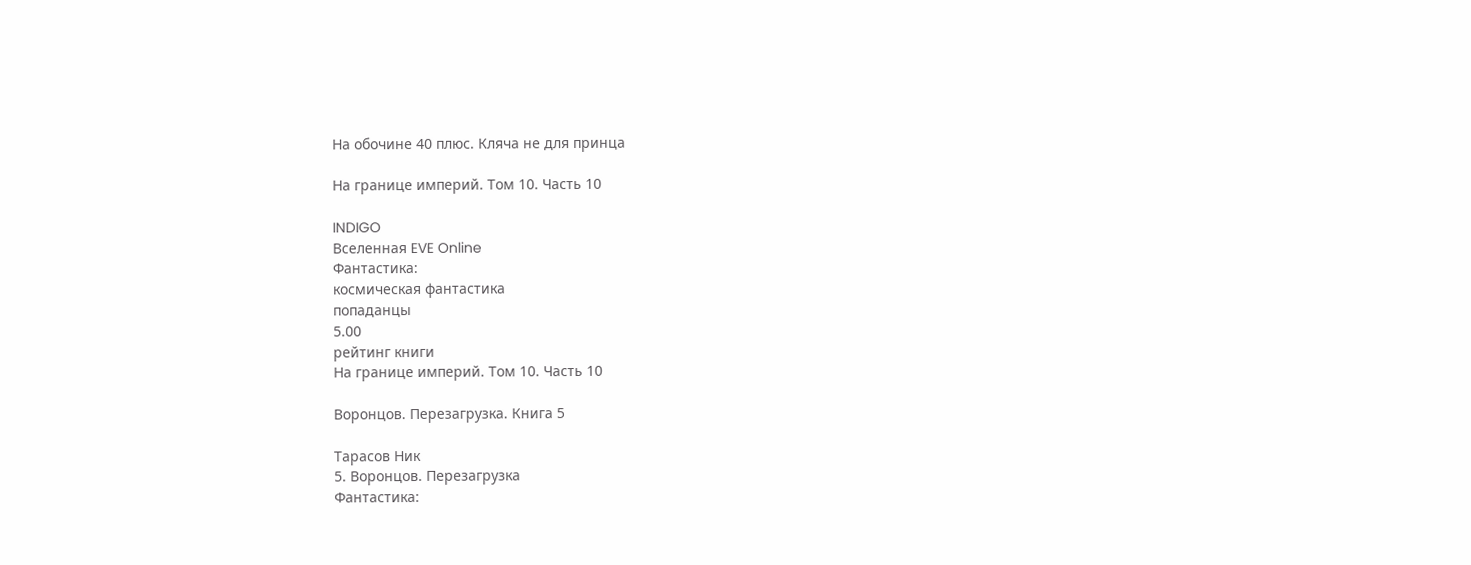На обочине 40 плюс. Кляча не для принца

На границе империй. Том 10. Часть 10

INDIGO
Вселенная EVE Online
Фантастика:
космическая фантастика
попаданцы
5.00
рейтинг книги
На границе империй. Том 10. Часть 10

Воронцов. Перезагрузка. Книга 5

Тарасов Ник
5. Воронцов. Перезагрузка
Фантастика: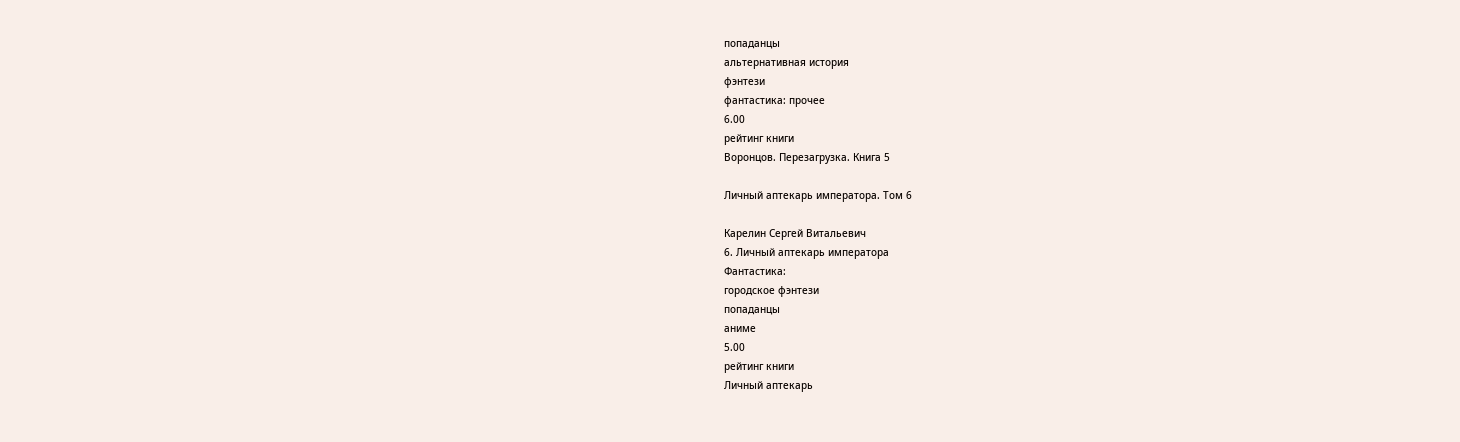попаданцы
альтернативная история
фэнтези
фантастика: прочее
6.00
рейтинг книги
Воронцов. Перезагрузка. Книга 5

Личный аптекарь императора. Том 6

Карелин Сергей Витальевич
6. Личный аптекарь императора
Фантастика:
городское фэнтези
попаданцы
аниме
5.00
рейтинг книги
Личный аптекарь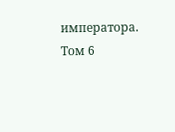императора. Том 6